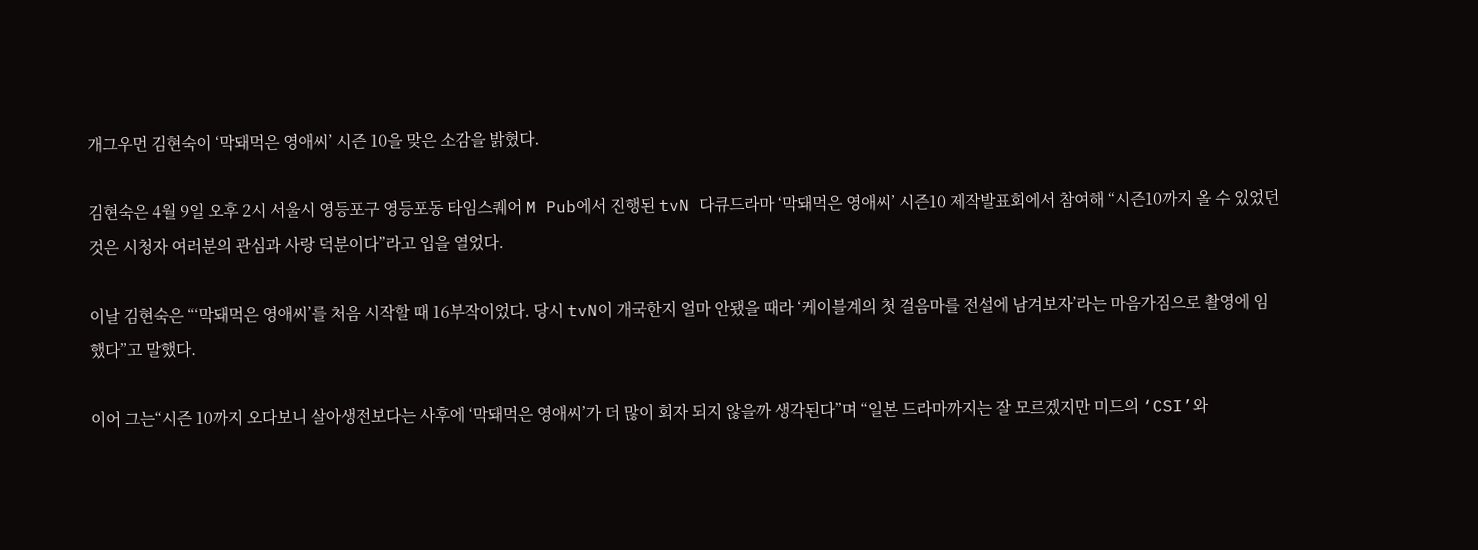개그우먼 김현숙이 ‘막돼먹은 영애씨’ 시즌 10을 맞은 소감을 밝혔다.

김현숙은 4월 9일 오후 2시 서울시 영등포구 영등포동 타임스퀘어 M Pub에서 진행된 tvN 다큐드라마 ‘막돼먹은 영애씨’ 시즌10 제작발표회에서 참여해 “시즌10까지 올 수 있었던 것은 시청자 여러분의 관심과 사랑 덕분이다”라고 입을 열었다.

이날 김현숙은 “‘막돼먹은 영애씨’를 처음 시작할 때 16부작이었다. 당시 tvN이 개국한지 얼마 안됐을 때라 ‘케이블계의 첫 걸음마를 전설에 남겨보자’라는 마음가짐으로 촬영에 임했다”고 말했다.

이어 그는“시즌 10까지 오다보니 살아생전보다는 사후에 ‘막돼먹은 영애씨’가 더 많이 회자 되지 않을까 생각된다”며 “일본 드라마까지는 잘 모르겠지만 미드의 ‘CSI’와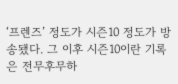‘프렌즈’ 정도가 시즌10 정도가 방송됐다. 그 이후 시즌10이란 기록은 전무후무하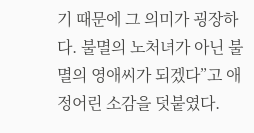기 때문에 그 의미가 굉장하다. 불멸의 노처녀가 아닌 불멸의 영애씨가 되겠다”고 애정어린 소감을 덧붙였다.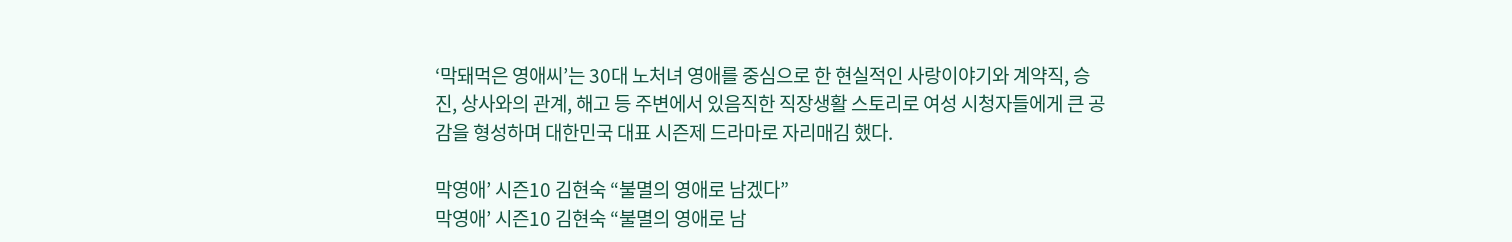‘막돼먹은 영애씨’는 30대 노처녀 영애를 중심으로 한 현실적인 사랑이야기와 계약직, 승진, 상사와의 관계, 해고 등 주변에서 있음직한 직장생활 스토리로 여성 시청자들에게 큰 공감을 형성하며 대한민국 대표 시즌제 드라마로 자리매김 했다.

막영애’ 시즌10 김현숙 “불멸의 영애로 남겠다”
막영애’ 시즌10 김현숙 “불멸의 영애로 남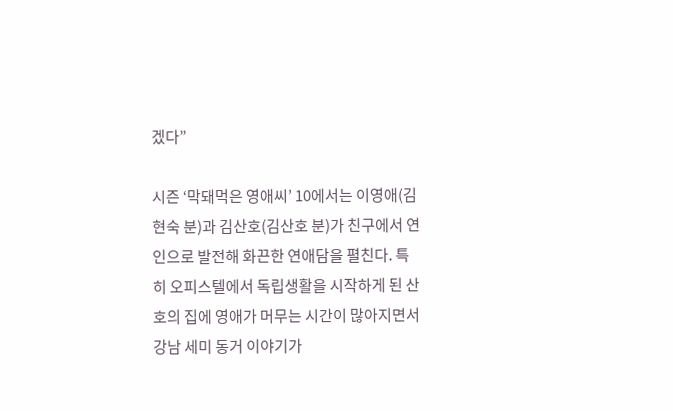겠다”

시즌 ‘막돼먹은 영애씨’ 10에서는 이영애(김현숙 분)과 김산호(김산호 분)가 친구에서 연인으로 발전해 화끈한 연애담을 펼친다. 특히 오피스텔에서 독립생활을 시작하게 된 산호의 집에 영애가 머무는 시간이 많아지면서 강남 세미 동거 이야기가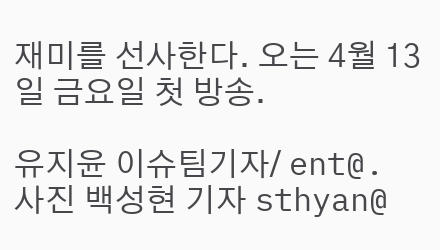재미를 선사한다. 오는 4월 13일 금요일 첫 방송.

유지윤 이슈팀기자/ ent@. 사진 백성현 기자 sthyan@